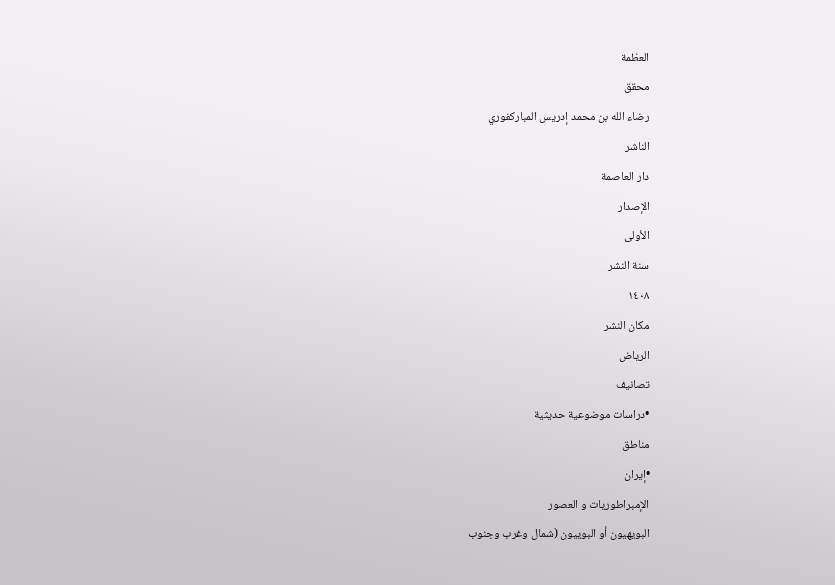العظمة
محقق
رضاء الله بن محمد إدريس المباركفوري
الناشر
دار العاصمة
الإصدار
الأولى
سنة النشر
١٤٠٨
مكان النشر
الرياض
تصانيف
•دراسات موضوعية حديثية
مناطق
•إيران
الإمبراطوريات و العصور
البويهيون أو البوييون (شمال وغرب وجنوب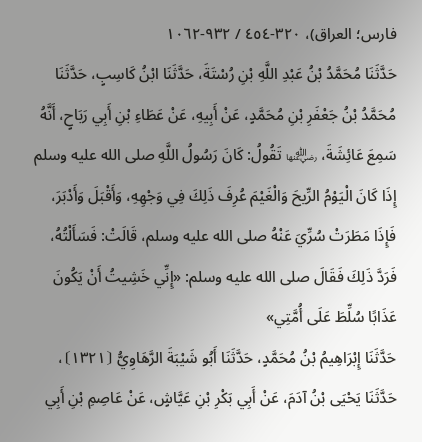فارس؛ العراق)، ٣٢٠-٤٥٤ / ٩٣٢-١٠٦٢
حَدَّثَنَا مُحَمَّدُ بْنُ عَبْدِ اللَّهِ بْنِ رُسْتَةَ، حَدَّثَنَا ابْنُ كَاسِبٍ، حَدَّثَنَا مُحَمَّدُ بْنُ جَعْفَرِ بْنِ مُحَمَّدٍ، عَنْ أَبِيهِ، عَنْ عَطَاءِ بْنِ أَبِي رَبَاحٍ، أَنَّهُ سَمِعَ عَائِشَةَ، ﵂ تَقُولُ: كَانَ رَسُولُ اللَّهِ صلى الله عليه وسلم إِذَا كَانَ الْيَوْمُ الرِّيحَ وَالْغَيْمَ عُرِفَ ذَلِكَ فِي وَجْهِهِ، وَأَقْبَلَ وَأَدْبَرَ، فَإِذَا مَطَرَتْ سُرِّيَ عَنْهُ صلى الله عليه وسلم، قَالَتْ: فَسَأَلْتُهُ، فَرَدَّ ذَلِكَ فَقَالَ صلى الله عليه وسلم: «إِنِّي خَشِيتُ أَنْ يَكُونَ عَذَابًا سُلِّطَ عَلَى أُمَّتِي»
حَدَّثَنَا إِبْرَاهِيمُ بْنُ مُحَمَّدٍ، حَدَّثَنَا أَبُو شَيْبَةَ الرَّهَاوِيُّ ⦗١٣٢١⦘، حَدَّثَنَا يَحْيَى بْنُ آدَمَ، عَنْ أَبِي بَكْرِ بْنِ عَيَّاشٍ، عَنْ عَاصِمِ بْنِ أَبِي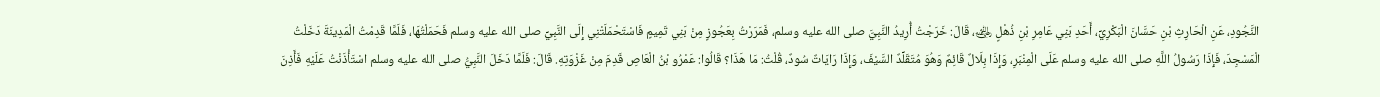النَّجُودِ، عَنِ الْحَارِثِ بْنِ حَسَّانَ الْبَكْرِيِّ، أَحَدِ بَنِي عَامِرِ بْنِ ذُهْلٍ ﵁، قَالَ: خَرَجْتُ أُرِيدُ النَّبِيَّ صلى الله عليه وسلم، فَمَرَرْتُ بِعَجُوزٍ مِنْ بَنِي تَمِيمٍ فَاسْتَحْمَلَتْنِي إِلَى النَّبِيِّ صلى الله عليه وسلم فَحَمَلْتُهَا، فَلَمَّا قَدِمْتُ الْمَدِينَةَ دَخَلْتُ الْمَسْجِدَ، فَإِذَا رَسُولُ اللَّهِ صلى الله عليه وسلم عَلَى الْمِنْبَرِ، وَإِذَا بِلَالٌ قَائِمٌ وَهُوَ مُتَقَلِّدٌ السَّيْفَ، وَإِذَا رَايَاتٌ سُودٌ، قُلْتُ: مَا هَذَا؟ قَالُوا: عَمْرُو بْنُ الْعَاصِ قَدِمَ مِنْ غَزْوَتِهِ. قَالَ: فَلَمَّا دَخَلَ النَّبِيُّ صلى الله عليه وسلم اسْتَأْذَنْتُ عَلَيْهِ فَأَذِنَ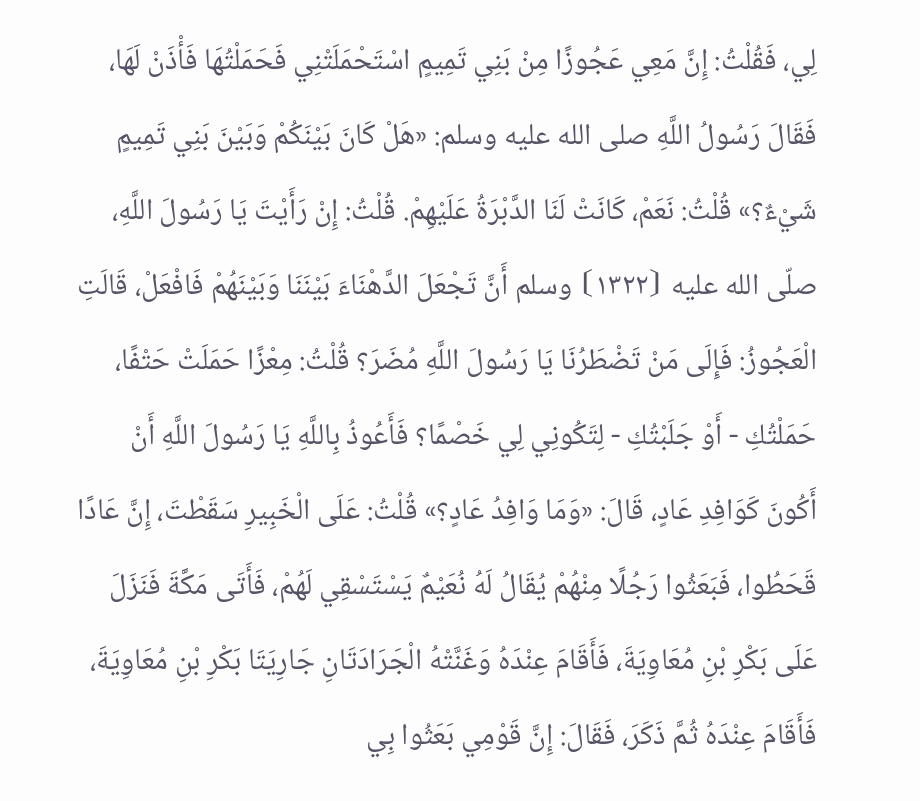لِي، فَقُلْتُ: إِنَّ مَعِي عَجُوزًا مِنْ بَنِي تَمِيمٍ اسْتَحْمَلَتْنِي فَحَمَلْتُهَا فَأْذَنْ لَهَا، فَقَالَ رَسُولُ اللَّهِ صلى الله عليه وسلم: «هَلْ كَانَ بَيْنَكُمْ وَبَيْنَ بَنِي تَمِيمٍ شَيْءٌ؟» قُلْتُ: نَعَمْ، كَانَتْ لَنَا الدَّبْرَةُ عَلَيْهِمْ. قُلْتُ: إِنْ رَأَيْتَ يَا رَسُولَ اللَّهِ، صلّى الله عليه ⦗١٣٢٢⦘ وسلم أَنَّ تَجْعَلَ الدَّهْنَاءَ بَيْنَنَا وَبَيْنَهُمْ فَافْعَلْ، قَالَتِ الْعَجُوزُ: فَإِلَى مَنْ تَضْطَرُنَا يَا رَسُولَ اللَّهِ مُضَرَ؟ قُلْتُ: مِعْزًا حَمَلَتْ حَتْفًا، حَمَلْتُكِ - أَوْ جَلَبْتُكِ - لِتَكُونِي لِي خَصْمًا؟ فَأَعُوذُ بِاللَّهِ يَا رَسُولَ اللَّهِ أَنْ أَكُونَ كَوَافِدِ عَادٍ، قَالَ: «وَمَا وَافِدُ عَادٍ؟» قُلْتُ: عَلَى الْخَبِيرِ سَقَطْتَ، إِنَّ عَادًا قَحَطُوا، فَبَعَثُوا رَجُلًا مِنْهُمْ يُقَالُ لَهُ نُعَيْمٌ يَسْتَسْقِي لَهُمْ، فَأَتَى مَكَّةَ فَنَزَلَ عَلَى بَكْرِ بْنِ مُعَاوِيَةَ، فَأَقَامَ عِنْدَهُ وَغَنَّتْهُ الْجَرَادَتَانِ جَارِيَتَا بَكْرِ بْنِ مُعَاوِيَةَ، فَأَقَامَ عِنْدَهُ ثُمَّ ذَكَرَ، فَقَالَ: إِنَّ قَوْمِي بَعَثُوا بِي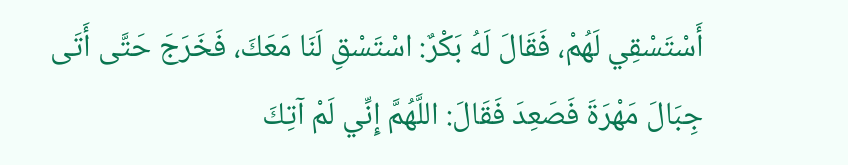أَسْتَسْقِي لَهُمْ، فَقَالَ لَهُ بَكْرٌ: اسْتَسْقِ لَنَا مَعَكَ، فَخَرَجَ حَتَّى أَتَى جِبَالَ مَهْرَةَ فَصَعِدَ فَقَالَ: اللَّهُمَّ إِنِّي لَمْ آتِكَ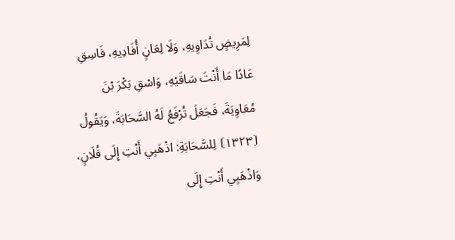لِمَرِيضٍ تُدَاوِيهِ، وَلَا لِعَانٍ أُفَادِيهِ، فَاسِقِ عَادًا مَا أَنْتَ سَاقَيْهِ، وَاسْقِ بَكْرَ بْنَ مُعَاوِيَةَ، فَجَعَلَ تُرْفَعُ لَهُ السَّحَابَةَ، وَيَقُولُ ⦗١٣٢٣⦘ لِلسَّحَابَةِ: اذْهَبِي أَنْتِ إِلَى فُلَانٍ، وَاذْهَبِي أَنْتِ إِلَى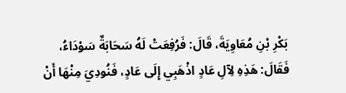بَكْرِ بْنِ مُعَاوِيَةَ، قَالَ: فَرُفِعَتْ لَهُ سَحَابَةٌ سَوْدَاءُ، فَقَالَ: هَذِهِ لِآلِ عَادٍ اذْهَبِي إِلَى عَادٍ، فَنُودِيَ مِنْهَا أَنْ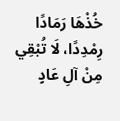خُذْهَا رَمَادًا رِمْدِدًا، لَا تُبْقِي مِنْ آلِ عَادٍ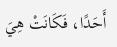أَحَدًا، فَكَانَتْ هِيَ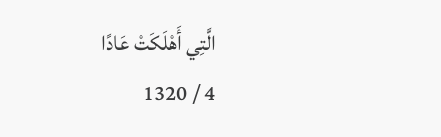الَّتِي أَهْلَكَتْ عَادًا
4 / 1320